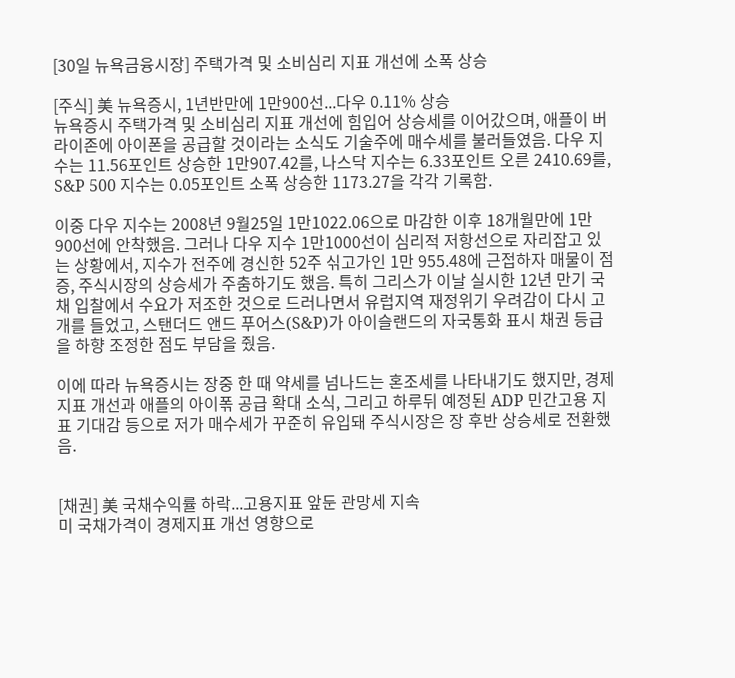[30일 뉴욕금융시장] 주택가격 및 소비심리 지표 개선에 소폭 상승

[주식] 美 뉴욕증시, 1년반만에 1만900선...다우 0.11% 상승
뉴욕증시 주택가격 및 소비심리 지표 개선에 힘입어 상승세를 이어갔으며, 애플이 버라이존에 아이폰을 공급할 것이라는 소식도 기술주에 매수세를 불러들였음. 다우 지수는 11.56포인트 상승한 1만907.42를, 나스닥 지수는 6.33포인트 오른 2410.69를, S&P 500 지수는 0.05포인트 소폭 상승한 1173.27을 각각 기록함.

이중 다우 지수는 2008년 9월25일 1만1022.06으로 마감한 이후 18개월만에 1만900선에 안착했음. 그러나 다우 지수 1만1000선이 심리적 저항선으로 자리잡고 있는 상황에서, 지수가 전주에 경신한 52주 싞고가인 1만 955.48에 근접하자 매물이 점증, 주식시장의 상승세가 주춤하기도 했음. 특히 그리스가 이날 실시한 12년 만기 국채 입찰에서 수요가 저조한 것으로 드러나면서 유럽지역 재정위기 우려감이 다시 고개를 들었고, 스탠더드 앤드 푸어스(S&P)가 아이슬랜드의 자국통화 표시 채권 등급을 하향 조정한 점도 부담을 줬음.

이에 따라 뉴욕증시는 장중 한 때 약세를 넘나드는 혼조세를 나타내기도 했지만, 경제지표 개선과 애플의 아이폮 공급 확대 소식, 그리고 하루뒤 예정된 ADP 민간고용 지표 기대감 등으로 저가 매수세가 꾸준히 유입돼 주식시장은 장 후반 상승세로 전환했음.


[채권] 美 국채수익률 하락...고용지표 앞둔 관망세 지속
미 국채가격이 경제지표 개선 영향으로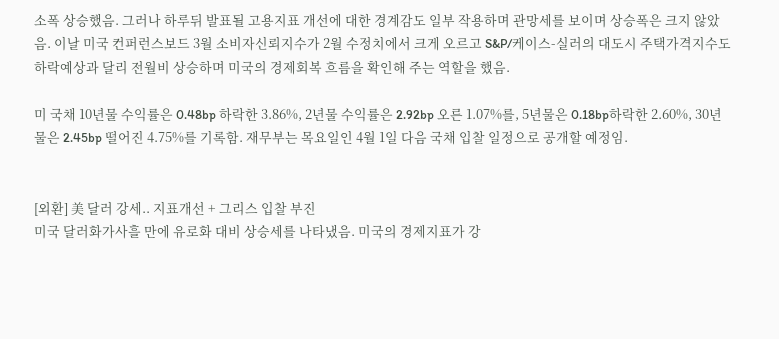소폭 상승했음. 그러나 하루뒤 발표될 고용지표 개선에 대한 경계감도 일부 작용하며 관망세를 보이며 상승폭은 크지 않았음. 이날 미국 컨퍼런스보드 3월 소비자신뢰지수가 2월 수정치에서 크게 오르고 S&P/케이스-실러의 대도시 주택가격지수도 하락예상과 달리 전월비 상승하며 미국의 경제회복 흐름을 확인해 주는 역할을 했음.

미 국채 10년물 수익률은 0.48bp 하락한 3.86%, 2년물 수익률은 2.92bp 오른 1.07%를, 5년물은 0.18bp하락한 2.60%, 30년물은 2.45bp 떨어진 4.75%를 기록함. 재무부는 목요일인 4월 1일 다음 국채 입찰 일정으로 공개할 예정임.


[외환] 美 달러 강세.. 지표개선 + 그리스 입찰 부진
미국 달러화가사흘 만에 유로화 대비 상승세를 나타냈음. 미국의 경제지표가 강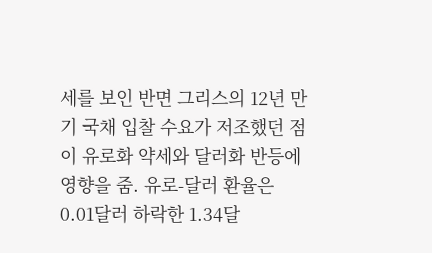세를 보인 반면 그리스의 12년 만기 국채 입찰 수요가 저조했던 점이 유로화 약세와 달러화 반등에 영향을 줌. 유로-달러 환율은 0.01달러 하락한 1.34달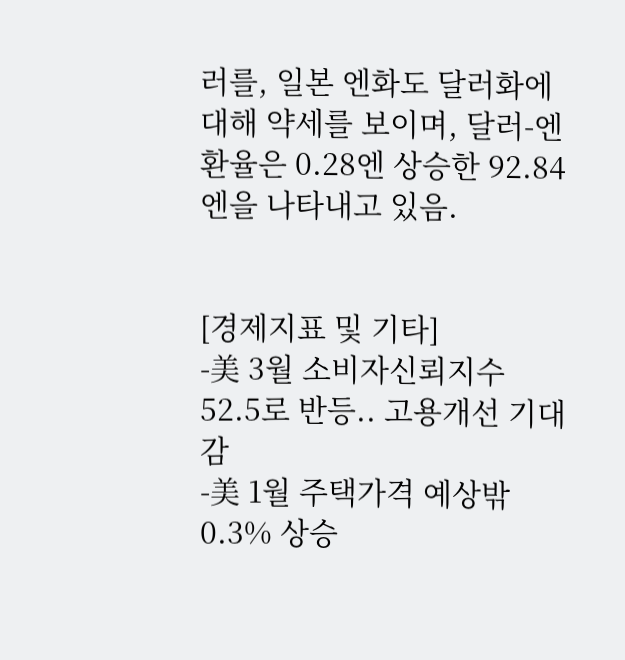러를, 일본 엔화도 달러화에 대해 약세를 보이며, 달러-엔 환율은 0.28엔 상승한 92.84엔을 나타내고 있음.


[경제지표 및 기타]
-美 3월 소비자신뢰지수 52.5로 반등.. 고용개선 기대감
-美 1월 주택가격 예상밖 0.3% 상승